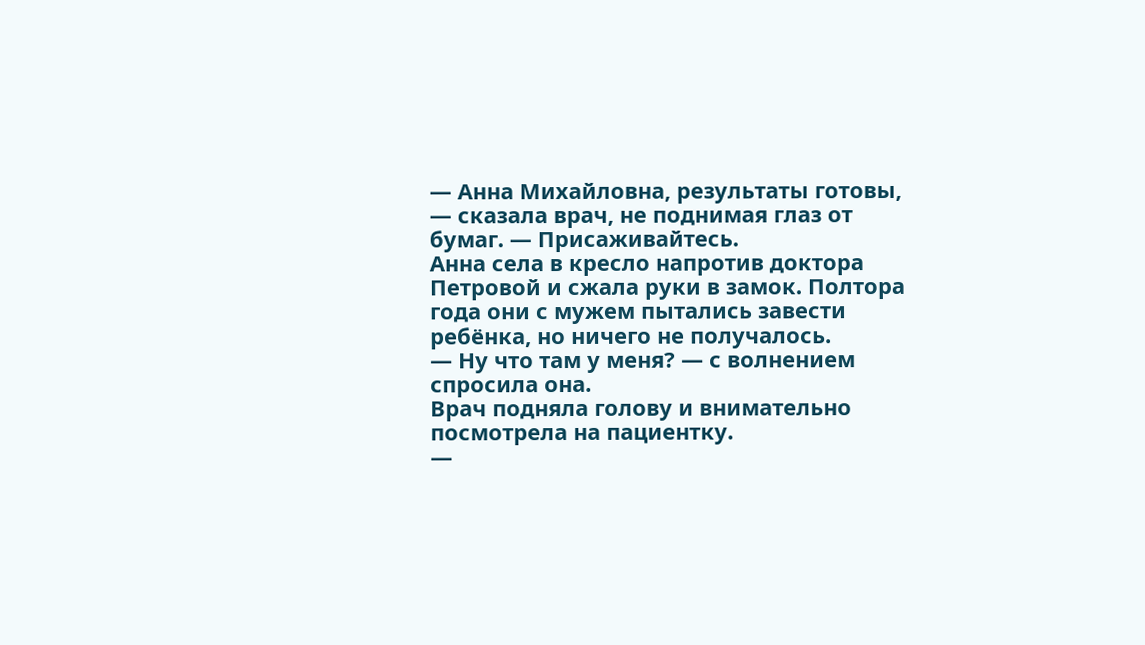— Анна Михайловна, результаты готовы, — сказала врач, не поднимая глаз от бумаг. — Присаживайтесь.
Анна села в кресло напротив доктора Петровой и сжала руки в замок. Полтора года они с мужем пытались завести ребёнка, но ничего не получалось.
— Ну что там у меня? — с волнением спросила она.
Врач подняла голову и внимательно посмотрела на пациентку.
—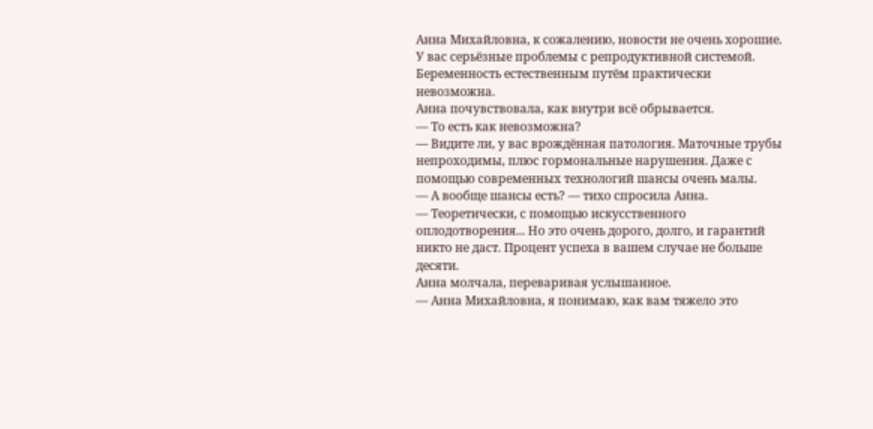Анна Михайловна, к сожалению, новости не очень хорошие. У вас серьёзные проблемы с репродуктивной системой. Беременность естественным путём практически невозможна.
Анна почувствовала, как внутри всё обрывается.
— То есть как невозможна?
— Видите ли, у вас врождённая патология. Маточные трубы непроходимы, плюс гормональные нарушения. Даже с помощью современных технологий шансы очень малы.
— А вообще шансы есть? — тихо спросила Анна.
— Теоретически, с помощью искусственного оплодотворения... Но это очень дорого, долго, и гарантий никто не даст. Процент успеха в вашем случае не больше десяти.
Анна молчала, переваривая услышанное.
— Анна Михайловна, я понимаю, как вам тяжело это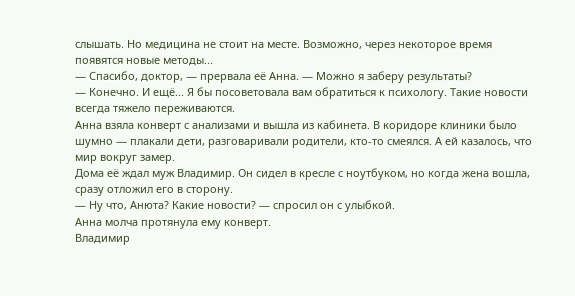слышать. Но медицина не стоит на месте. Возможно, через некоторое время появятся новые методы...
— Спасибо, доктор, — прервала её Анна. — Можно я заберу результаты?
— Конечно. И ещё... Я бы посоветовала вам обратиться к психологу. Такие новости всегда тяжело переживаются.
Анна взяла конверт с анализами и вышла из кабинета. В коридоре клиники было шумно — плакали дети, разговаривали родители, кто-то смеялся. А ей казалось, что мир вокруг замер.
Дома её ждал муж Владимир. Он сидел в кресле с ноутбуком, но когда жена вошла, сразу отложил его в сторону.
— Ну что, Анюта? Какие новости? — спросил он с улыбкой.
Анна молча протянула ему конверт.
Владимир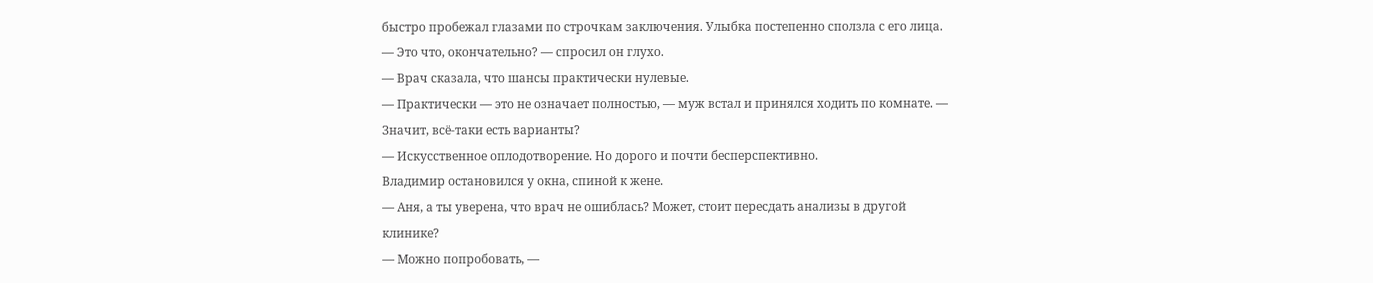быстро пробежал глазами по строчкам заключения. Улыбка постепенно сползла с его лица.
— Это что, окончательно? — спросил он глухо.
— Врач сказала, что шансы практически нулевые.
— Практически — это не означает полностью, — муж встал и принялся ходить по комнате. — Значит, всё-таки есть варианты?
— Искусственное оплодотворение. Но дорого и почти бесперспективно.
Владимир остановился у окна, спиной к жене.
— Аня, а ты уверена, что врач не ошиблась? Может, стоит пересдать анализы в другой клинике?
— Можно попробовать, —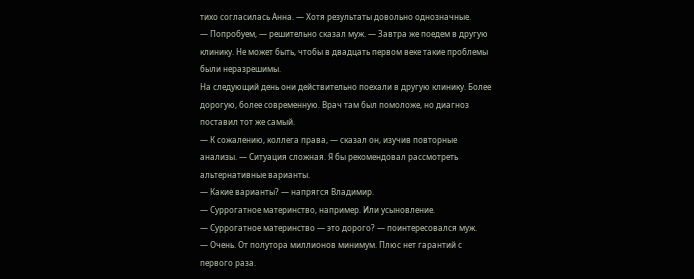тихо согласилась Анна. — Хотя результаты довольно однозначные.
— Попробуем, — решительно сказал муж. — Завтра же поедем в другую клинику. Не может быть, чтобы в двадцать первом веке такие проблемы были неразрешимы.
На следующий день они действительно поехали в другую клинику. Более дорогую, более современную. Врач там был помоложе, но диагноз поставил тот же самый.
— К сожалению, коллега права, — сказал он, изучив повторные анализы. — Ситуация сложная. Я бы рекомендовал рассмотреть альтернативные варианты.
— Какие варианты? — напрягся Владимир.
— Суррогатное материнство, например. Или усыновление.
— Суррогатное материнство — это дорого? — поинтересовался муж.
— Очень. От полутора миллионов минимум. Плюс нет гарантий с первого раза.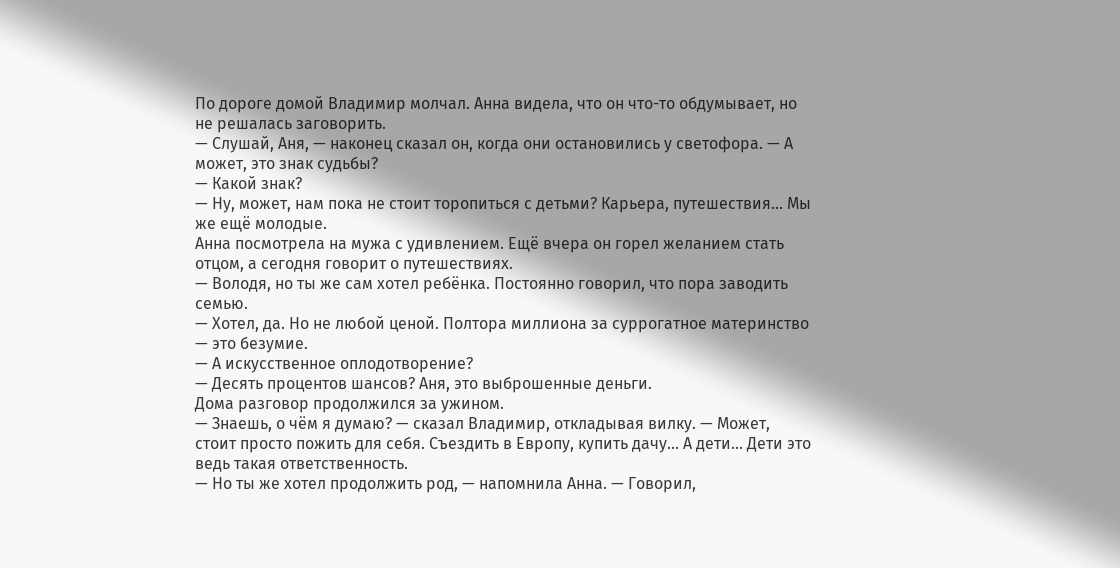По дороге домой Владимир молчал. Анна видела, что он что-то обдумывает, но не решалась заговорить.
— Слушай, Аня, — наконец сказал он, когда они остановились у светофора. — А может, это знак судьбы?
— Какой знак?
— Ну, может, нам пока не стоит торопиться с детьми? Карьера, путешествия... Мы же ещё молодые.
Анна посмотрела на мужа с удивлением. Ещё вчера он горел желанием стать отцом, а сегодня говорит о путешествиях.
— Володя, но ты же сам хотел ребёнка. Постоянно говорил, что пора заводить семью.
— Хотел, да. Но не любой ценой. Полтора миллиона за суррогатное материнство — это безумие.
— А искусственное оплодотворение?
— Десять процентов шансов? Аня, это выброшенные деньги.
Дома разговор продолжился за ужином.
— Знаешь, о чём я думаю? — сказал Владимир, откладывая вилку. — Может, стоит просто пожить для себя. Съездить в Европу, купить дачу... А дети... Дети это ведь такая ответственность.
— Но ты же хотел продолжить род, — напомнила Анна. — Говорил,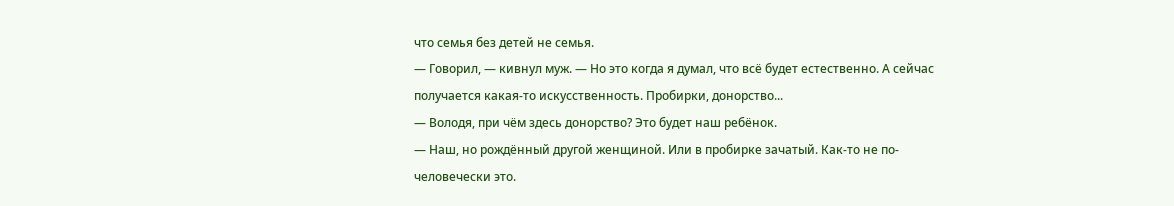что семья без детей не семья.
— Говорил, — кивнул муж. — Но это когда я думал, что всё будет естественно. А сейчас получается какая-то искусственность. Пробирки, донорство...
— Володя, при чём здесь донорство? Это будет наш ребёнок.
— Наш, но рождённый другой женщиной. Или в пробирке зачатый. Как-то не по-человечески это.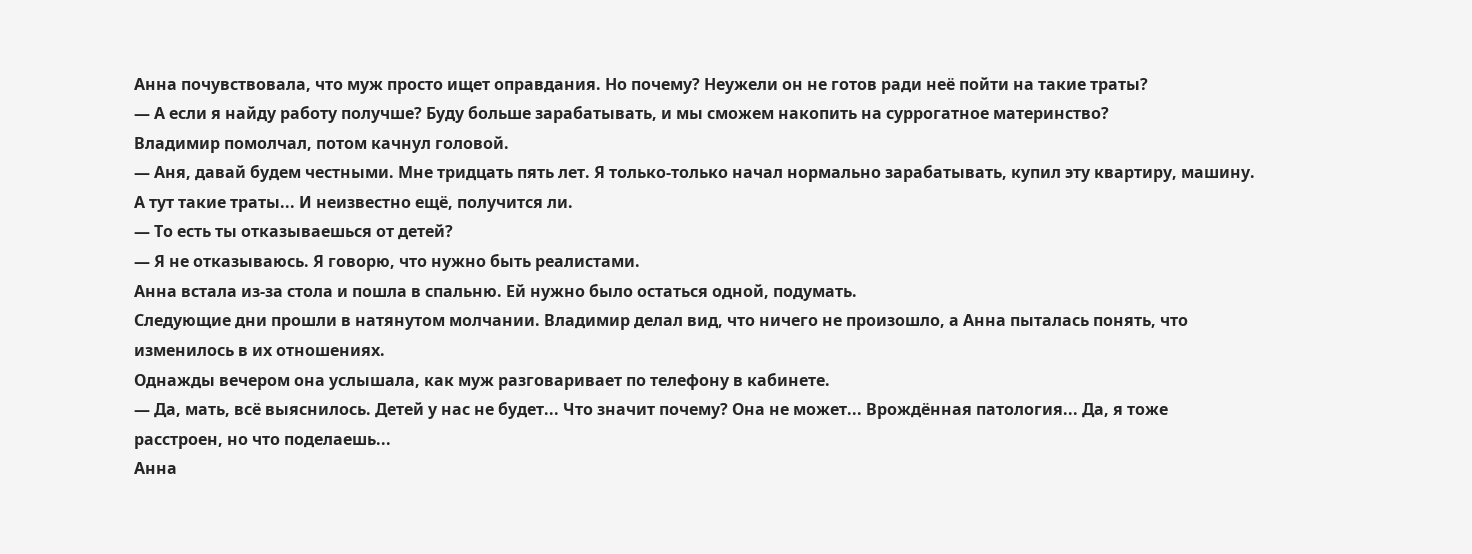Анна почувствовала, что муж просто ищет оправдания. Но почему? Неужели он не готов ради неё пойти на такие траты?
— А если я найду работу получше? Буду больше зарабатывать, и мы сможем накопить на суррогатное материнство?
Владимир помолчал, потом качнул головой.
— Аня, давай будем честными. Мне тридцать пять лет. Я только-только начал нормально зарабатывать, купил эту квартиру, машину. А тут такие траты... И неизвестно ещё, получится ли.
— То есть ты отказываешься от детей?
— Я не отказываюсь. Я говорю, что нужно быть реалистами.
Анна встала из-за стола и пошла в спальню. Ей нужно было остаться одной, подумать.
Следующие дни прошли в натянутом молчании. Владимир делал вид, что ничего не произошло, а Анна пыталась понять, что изменилось в их отношениях.
Однажды вечером она услышала, как муж разговаривает по телефону в кабинете.
— Да, мать, всё выяснилось. Детей у нас не будет... Что значит почему? Она не может... Врождённая патология... Да, я тоже расстроен, но что поделаешь...
Анна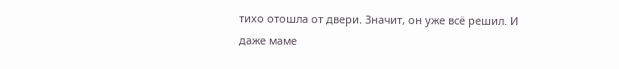тихо отошла от двери. Значит, он уже всё решил. И даже маме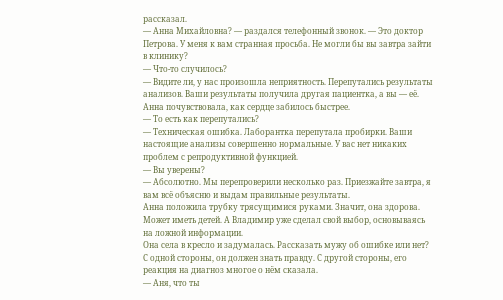рассказал.
— Анна Михайловна? — раздался телефонный звонок. — Это доктор Петрова. У меня к вам странная просьба. Не могли бы вы завтра зайти в клинику?
— Что-то случилось?
— Видите ли, у нас произошла неприятность. Перепутались результаты анализов. Ваши результаты получила другая пациентка, а вы — её.
Анна почувствовала, как сердце забилось быстрее.
— То есть как перепутались?
— Техническая ошибка. Лаборантка перепутала пробирки. Ваши настоящие анализы совершенно нормальные. У вас нет никаких проблем с репродуктивной функцией.
— Вы уверены?
— Абсолютно. Мы перепроверили несколько раз. Приезжайте завтра, я вам всё объясню и выдам правильные результаты.
Анна положила трубку трясущимися руками. Значит, она здорова. Может иметь детей. А Владимир уже сделал свой выбор, основываясь на ложной информации.
Она села в кресло и задумалась. Рассказать мужу об ошибке или нет? С одной стороны, он должен знать правду. С другой стороны, его реакция на диагноз многое о нём сказала.
— Аня, что ты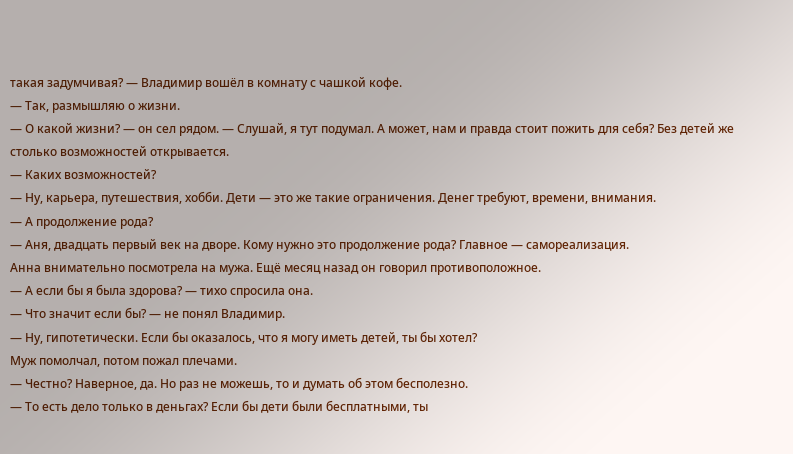такая задумчивая? — Владимир вошёл в комнату с чашкой кофе.
— Так, размышляю о жизни.
— О какой жизни? — он сел рядом. — Слушай, я тут подумал. А может, нам и правда стоит пожить для себя? Без детей же столько возможностей открывается.
— Каких возможностей?
— Ну, карьера, путешествия, хобби. Дети — это же такие ограничения. Денег требуют, времени, внимания.
— А продолжение рода?
— Аня, двадцать первый век на дворе. Кому нужно это продолжение рода? Главное — самореализация.
Анна внимательно посмотрела на мужа. Ещё месяц назад он говорил противоположное.
— А если бы я была здорова? — тихо спросила она.
— Что значит если бы? — не понял Владимир.
— Ну, гипотетически. Если бы оказалось, что я могу иметь детей, ты бы хотел?
Муж помолчал, потом пожал плечами.
— Честно? Наверное, да. Но раз не можешь, то и думать об этом бесполезно.
— То есть дело только в деньгах? Если бы дети были бесплатными, ты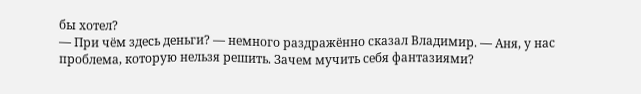бы хотел?
— При чём здесь деньги? — немного раздражённо сказал Владимир. — Аня, у нас проблема, которую нельзя решить. Зачем мучить себя фантазиями?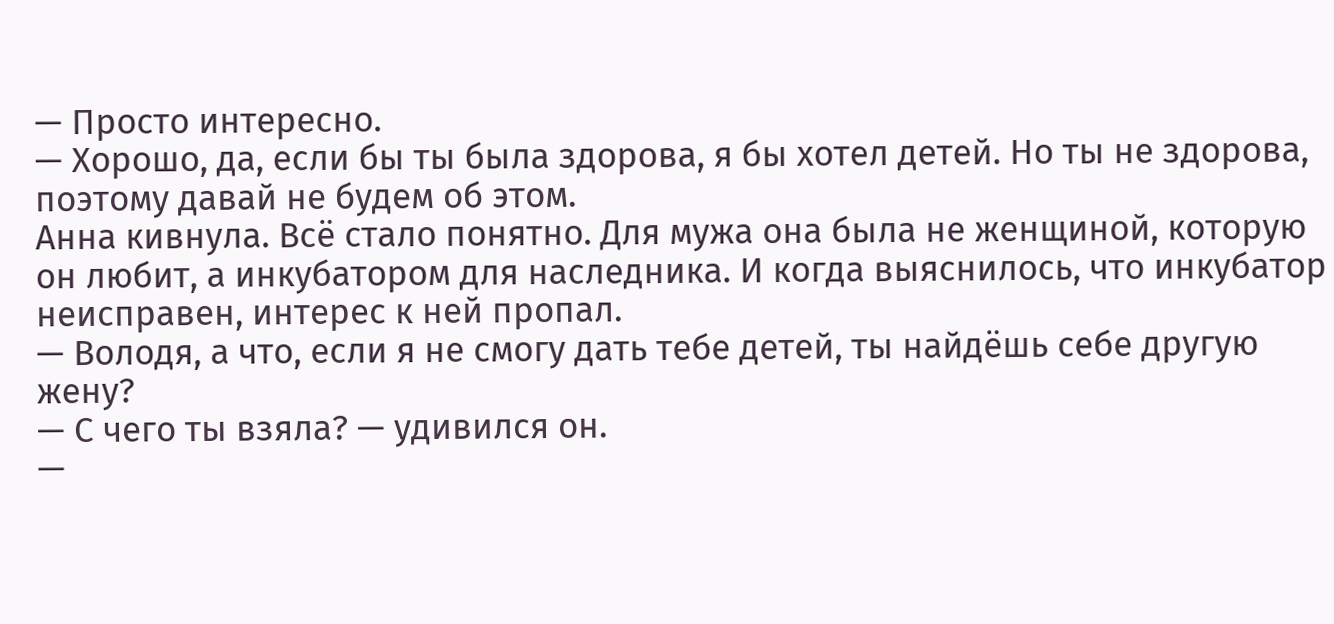— Просто интересно.
— Хорошо, да, если бы ты была здорова, я бы хотел детей. Но ты не здорова, поэтому давай не будем об этом.
Анна кивнула. Всё стало понятно. Для мужа она была не женщиной, которую он любит, а инкубатором для наследника. И когда выяснилось, что инкубатор неисправен, интерес к ней пропал.
— Володя, а что, если я не смогу дать тебе детей, ты найдёшь себе другую жену?
— С чего ты взяла? — удивился он.
—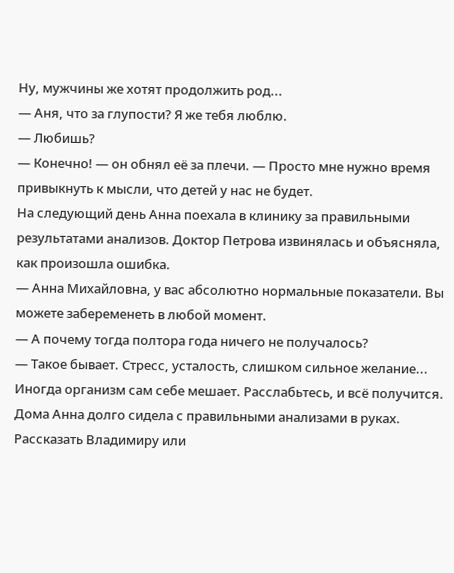Ну, мужчины же хотят продолжить род...
— Аня, что за глупости? Я же тебя люблю.
— Любишь?
— Конечно! — он обнял её за плечи. — Просто мне нужно время привыкнуть к мысли, что детей у нас не будет.
На следующий день Анна поехала в клинику за правильными результатами анализов. Доктор Петрова извинялась и объясняла, как произошла ошибка.
— Анна Михайловна, у вас абсолютно нормальные показатели. Вы можете забеременеть в любой момент.
— А почему тогда полтора года ничего не получалось?
— Такое бывает. Стресс, усталость, слишком сильное желание... Иногда организм сам себе мешает. Расслабьтесь, и всё получится.
Дома Анна долго сидела с правильными анализами в руках. Рассказать Владимиру или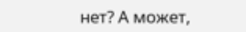нет? А может,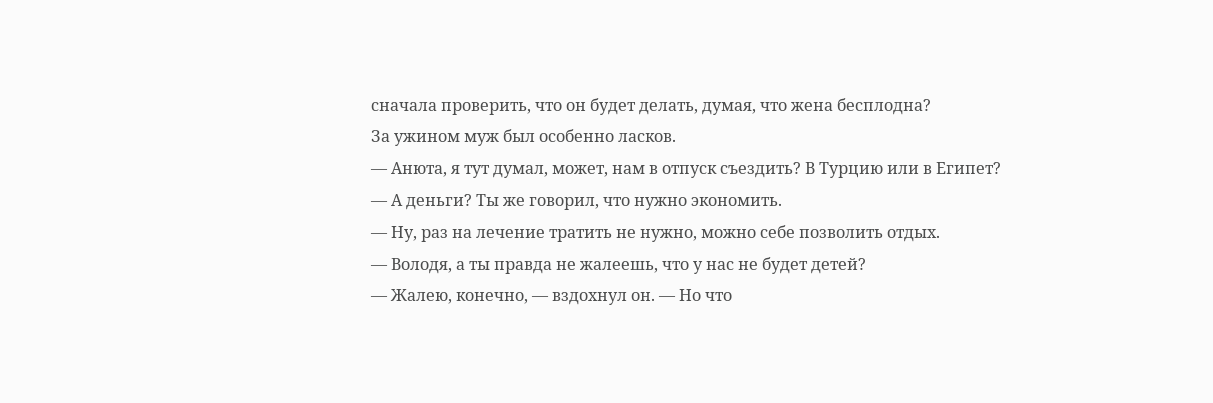сначала проверить, что он будет делать, думая, что жена бесплодна?
За ужином муж был особенно ласков.
— Анюта, я тут думал, может, нам в отпуск съездить? В Турцию или в Египет?
— А деньги? Ты же говорил, что нужно экономить.
— Ну, раз на лечение тратить не нужно, можно себе позволить отдых.
— Володя, а ты правда не жалеешь, что у нас не будет детей?
— Жалею, конечно, — вздохнул он. — Но что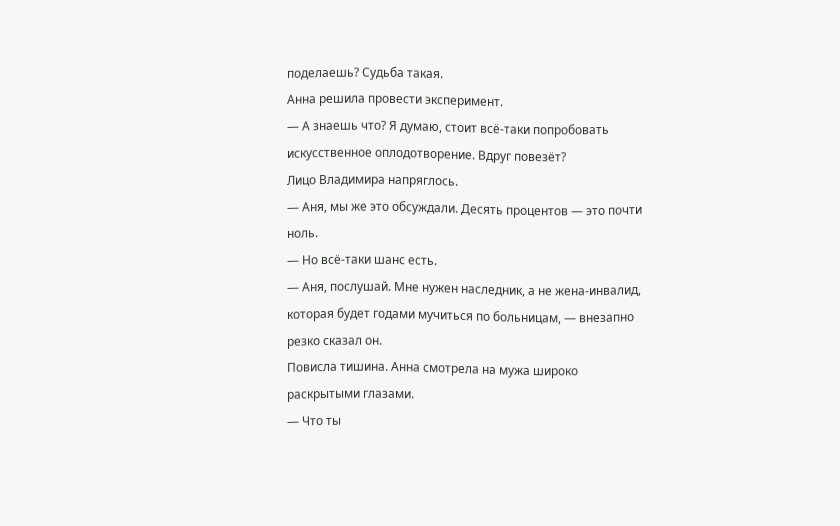поделаешь? Судьба такая.
Анна решила провести эксперимент.
— А знаешь что? Я думаю, стоит всё-таки попробовать искусственное оплодотворение. Вдруг повезёт?
Лицо Владимира напряглось.
— Аня, мы же это обсуждали. Десять процентов — это почти ноль.
— Но всё-таки шанс есть.
— Аня, послушай. Мне нужен наследник, а не жена-инвалид, которая будет годами мучиться по больницам, — внезапно резко сказал он.
Повисла тишина. Анна смотрела на мужа широко раскрытыми глазами.
— Что ты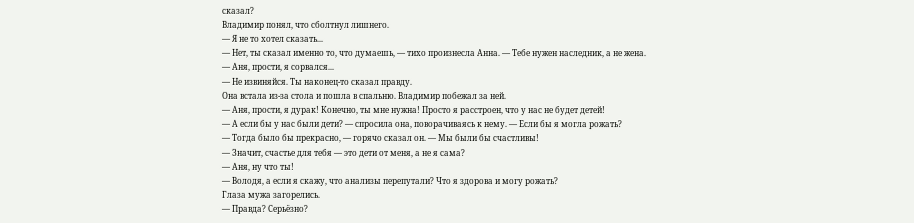сказал?
Владимир понял, что сболтнул лишнего.
— Я не то хотел сказать...
— Нет, ты сказал именно то, что думаешь, — тихо произнесла Анна. — Тебе нужен наследник, а не жена.
— Аня, прости, я сорвался...
— Не извиняйся. Ты наконец-то сказал правду.
Она встала из-за стола и пошла в спальню. Владимир побежал за ней.
— Аня, прости, я дурак! Конечно, ты мне нужна! Просто я расстроен, что у нас не будет детей!
— А если бы у нас были дети? — спросила она, поворачиваясь к нему. — Если бы я могла рожать?
— Тогда было бы прекрасно, — горячо сказал он. — Мы были бы счастливы!
— Значит, счастье для тебя — это дети от меня, а не я сама?
— Аня, ну что ты!
— Володя, а если я скажу, что анализы перепутали? Что я здорова и могу рожать?
Глаза мужа загорелись.
— Правда? Серьёзно?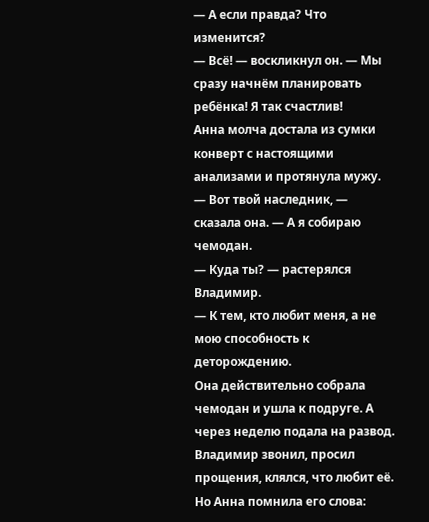— А если правда? Что изменится?
— Всё! — воскликнул он. — Мы сразу начнём планировать ребёнка! Я так счастлив!
Анна молча достала из сумки конверт с настоящими анализами и протянула мужу.
— Вот твой наследник, — сказала она. — А я собираю чемодан.
— Куда ты? — растерялся Владимир.
— К тем, кто любит меня, а не мою способность к деторождению.
Она действительно собрала чемодан и ушла к подруге. А через неделю подала на развод.
Владимир звонил, просил прощения, клялся, что любит её. Но Анна помнила его слова: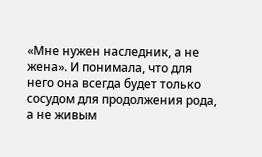«Мне нужен наследник, а не жена». И понимала, что для него она всегда будет только сосудом для продолжения рода, а не живым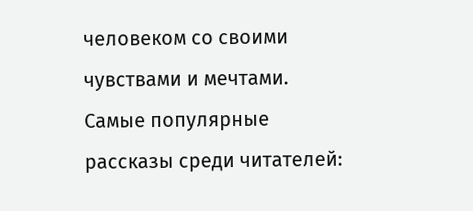человеком со своими чувствами и мечтами.
Самые популярные рассказы среди читателей: